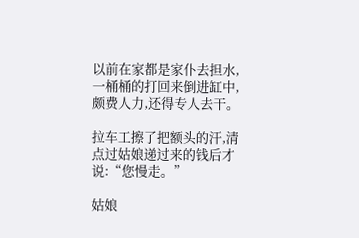以前在家都是家仆去担水,一桶桶的打回来倒进缸中,颇费人力,还得专人去干。

拉车工擦了把额头的汗,清点过姑娘递过来的钱后才说:“您慢走。”

姑娘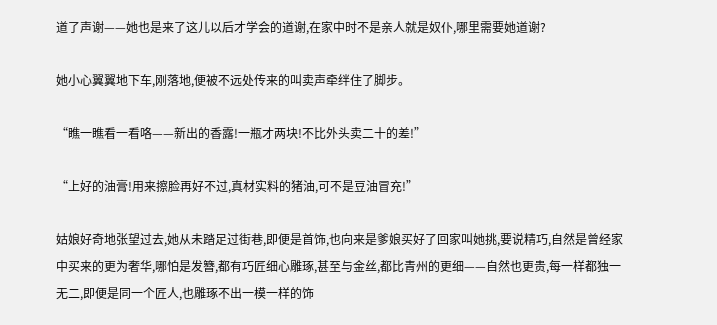道了声谢——她也是来了这儿以后才学会的道谢,在家中时不是亲人就是奴仆,哪里需要她道谢?

她小心翼翼地下车,刚落地,便被不远处传来的叫卖声牵绊住了脚步。

“瞧一瞧看一看咯——新出的香露!一瓶才两块!不比外头卖二十的差!”

“上好的油膏!用来擦脸再好不过,真材实料的猪油,可不是豆油冒充!”

姑娘好奇地张望过去,她从未踏足过街巷,即便是首饰,也向来是爹娘买好了回家叫她挑,要说精巧,自然是曾经家中买来的更为奢华,哪怕是发簪,都有巧匠细心雕琢,甚至与金丝,都比青州的更细——自然也更贵,每一样都独一无二,即便是同一个匠人,也雕琢不出一模一样的饰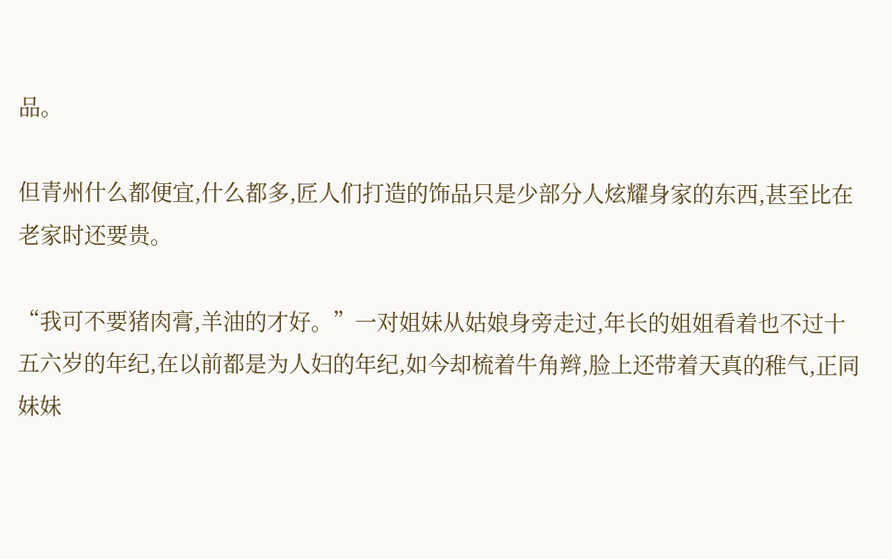品。

但青州什么都便宜,什么都多,匠人们打造的饰品只是少部分人炫耀身家的东西,甚至比在老家时还要贵。

“我可不要猪肉膏,羊油的才好。”一对姐妹从姑娘身旁走过,年长的姐姐看着也不过十五六岁的年纪,在以前都是为人妇的年纪,如今却梳着牛角辫,脸上还带着天真的稚气,正同妹妹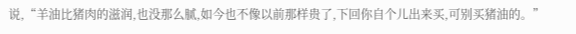说,“羊油比猪肉的滋润,也没那么腻,如今也不像以前那样贵了,下回你自个儿出来买,可别买猪油的。”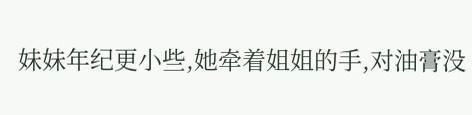妹妹年纪更小些,她牵着姐姐的手,对油膏没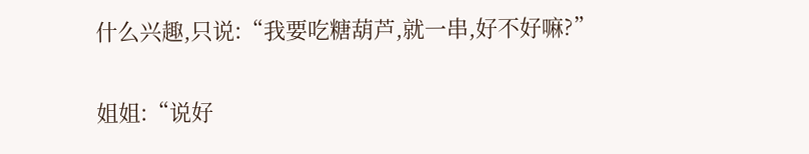什么兴趣,只说:“我要吃糖葫芦,就一串,好不好嘛?”

姐姐:“说好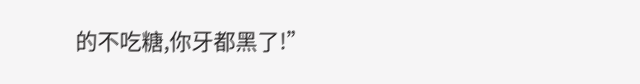的不吃糖,你牙都黑了!”